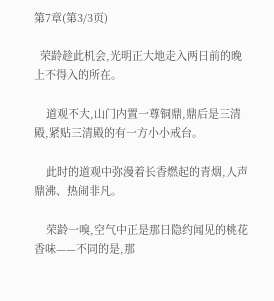第7章(第3/3页)

  荣龄趁此机会,光明正大地走入两日前的晚上不得入的所在。

    道观不大,山门内置一尊铜鼎,鼎后是三清殿,紧贴三清殿的有一方小小戒台。

    此时的道观中弥漫着长香燃起的青烟,人声鼎沸、热闹非凡。

    荣龄一嗅,空气中正是那日隐约闻见的桃花香味——不同的是,那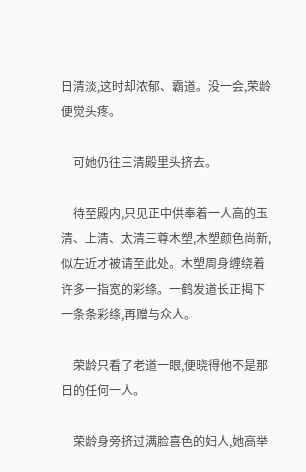日清淡,这时却浓郁、霸道。没一会,荣龄便觉头疼。

    可她仍往三清殿里头挤去。

    待至殿内,只见正中供奉着一人高的玉清、上清、太清三尊木塑,木塑颜色尚新,似左近才被请至此处。木塑周身缠绕着许多一指宽的彩绦。一鹤发道长正揭下一条条彩绦,再赠与众人。

    荣龄只看了老道一眼,便晓得他不是那日的任何一人。

    荣龄身旁挤过满脸喜色的妇人,她高举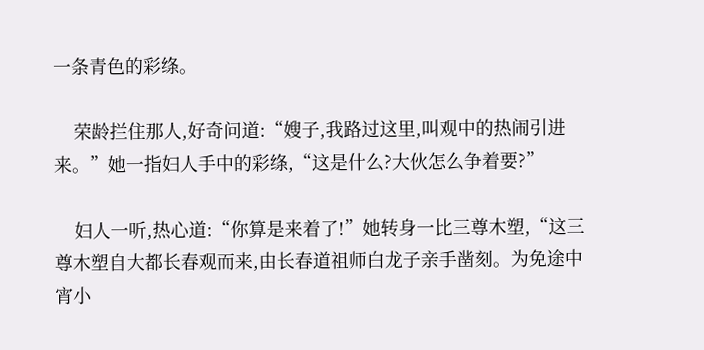一条青色的彩绦。

    荣龄拦住那人,好奇问道:“嫂子,我路过这里,叫观中的热闹引进来。”她一指妇人手中的彩绦,“这是什么?大伙怎么争着要?”

    妇人一听,热心道:“你算是来着了!”她转身一比三尊木塑,“这三尊木塑自大都长春观而来,由长春道祖师白龙子亲手凿刻。为免途中宵小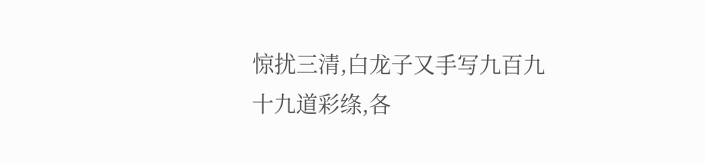惊扰三清,白龙子又手写九百九十九道彩绦,各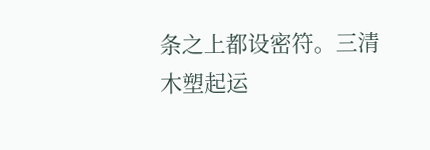条之上都设密符。三清木塑起运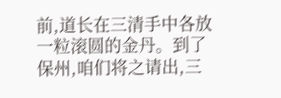前,道长在三清手中各放一粒滚圆的金丹。到了保州,咱们将之请出,三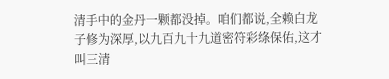清手中的金丹一颗都没掉。咱们都说,全赖白龙子修为深厚,以九百九十九道密符彩绦保佑,这才叫三清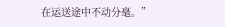在运送途中不动分毫。”